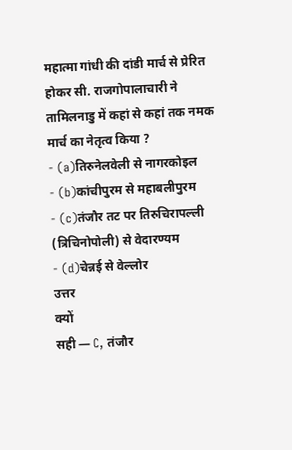महात्मा गांधी की दांडी मार्च से प्रेरित होकर सी. राजगोपालाचारी ने तामिलनाडु में कहां से कहां तक नमक मार्च का नेतृत्व किया ?
- (a)तिरुनेलवेली से नागरकोइल
- (b)कांचीपुरम से महाबलीपुरम
- (c)तंजौर तट पर तिरुचिरापल्ली (त्रिचिनोपोली) से वेदारण्यम
- (d)चेन्नई से वेल्लोर
उत्तर
क्यों
सही — C, तंजौर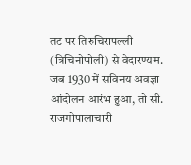तट पर तिरुचिरापल्ली (त्रिचिनोपोली) से वेदारण्यम. जब 1930 में सविनय अवज्ञा आंदोलन आरंभ हुआ, तो सी. राजगोपालाचारी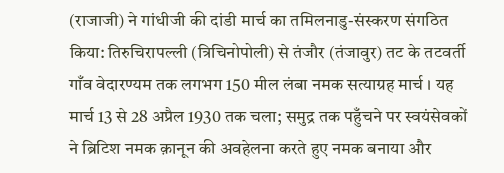(राजाजी) ने गांधीजी की दांडी मार्च का तमिलनाडु-संस्करण संगठित किया: तिरुचिरापल्ली (त्रिचिनोपोली) से तंजौर (तंजावुर) तट के तटवर्ती गाँव वेदारण्यम तक लगभग 150 मील लंबा नमक सत्याग्रह मार्च । यह मार्च 13 से 28 अप्रैल 1930 तक चला; समुद्र तक पहुँचने पर स्वयंसेवकों ने ब्रिटिश नमक क़ानून की अवहेलना करते हुए नमक बनाया और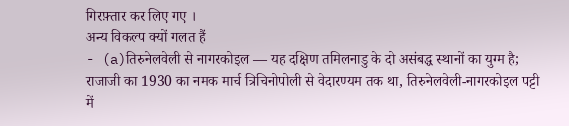गिरफ़्तार कर लिए गए ।
अन्य विकल्प क्यों गलत हैं
- (a)तिरुनेलवेली से नागरकोइल — यह दक्षिण तमिलनाडु के दो असंबद्ध स्थानों का युग्म है; राजाजी का 1930 का नमक मार्च त्रिचिनोपोली से वेदारण्यम तक था, तिरुनेलवेली-नागरकोइल पट्टी में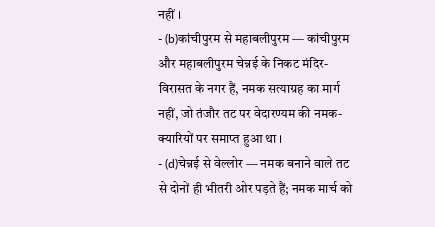नहीं ।
- (b)कांचीपुरम से महाबलीपुरम — कांचीपुरम और महाबलीपुरम चेन्नई के निकट मंदिर-विरासत के नगर हैं, नमक सत्याग्रह का मार्ग नहीं, जो तंजौर तट पर वेदारण्यम की नमक-क्यारियों पर समाप्त हुआ था ।
- (d)चेन्नई से वेल्लोर — नमक बनाने वाले तट से दोनों ही भीतरी ओर पड़ते हैं; नमक मार्च को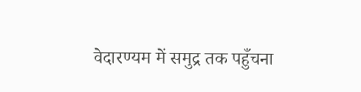वेदारण्यम में समुद्र तक पहुँचना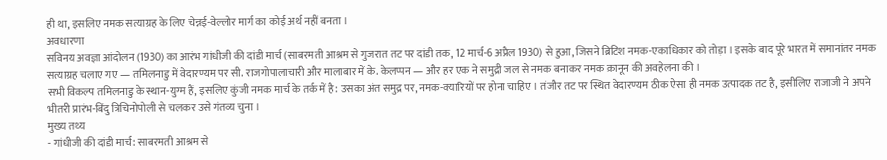ही था, इसलिए नमक सत्याग्रह के लिए चेन्नई-वेल्लोर मार्ग का कोई अर्थ नहीं बनता ।
अवधारणा
सविनय अवज्ञा आंदोलन (1930) का आरंभ गांधीजी की दांडी मार्च (साबरमती आश्रम से गुजरात तट पर दांडी तक, 12 मार्च-6 अप्रैल 1930) से हुआ, जिसने ब्रिटिश नमक-एकाधिकार को तोड़ा । इसके बाद पूरे भारत में समानांतर नमक सत्याग्रह चलाए गए — तमिलनाडु में वेदारण्यम पर सी. राजगोपालाचारी और मालाबार में के. केलप्पन — और हर एक ने समुद्री जल से नमक बनाकर नमक क़ानून की अवहेलना की ।
सभी विकल्प तमिलनाडु के स्थान-युग्म हैं, इसलिए कुंजी नमक मार्च के तर्क में है: उसका अंत समुद्र पर, नमक-क्यारियों पर होना चाहिए । तंजौर तट पर स्थित वेदारण्यम ठीक ऐसा ही नमक उत्पादक तट है, इसीलिए राजाजी ने अपने भीतरी प्रारंभ-बिंदु त्रिचिनोपोली से चलकर उसे गंतव्य चुना ।
मुख्य तथ्य
- गांधीजी की दांडी मार्च: साबरमती आश्रम से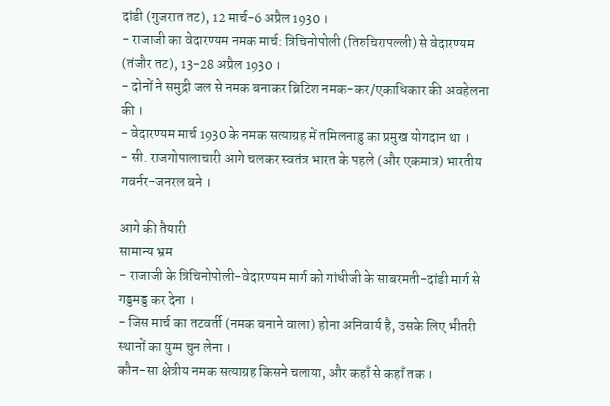दांडी (गुजरात तट), 12 मार्च-6 अप्रैल 1930 ।
- राजाजी का वेदारण्यम नमक मार्च: त्रिचिनोपोली (तिरुचिरापल्ली) से वेदारण्यम (तंजौर तट), 13-28 अप्रैल 1930 ।
- दोनों ने समुद्री जल से नमक बनाकर ब्रिटिश नमक-कर/एकाधिकार की अवहेलना की ।
- वेदारण्यम मार्च 1930 के नमक सत्याग्रह में तमिलनाडु का प्रमुख योगदान था ।
- सी. राजगोपालाचारी आगे चलकर स्वतंत्र भारत के पहले (और एकमात्र) भारतीय गवर्नर-जनरल बने ।

आगे की तैयारी
सामान्य भ्रम
- राजाजी के त्रिचिनोपोली-वेदारण्यम मार्ग को गांधीजी के साबरमती-दांडी मार्ग से गड्डमड्ड कर देना ।
- जिस मार्च का तटवर्ती (नमक बनाने वाला) होना अनिवार्य है, उसके लिए भीतरी स्थानों का युग्म चुन लेना ।
कौन-सा क्षेत्रीय नमक सत्याग्रह किसने चलाया, और कहाँ से कहाँ तक ।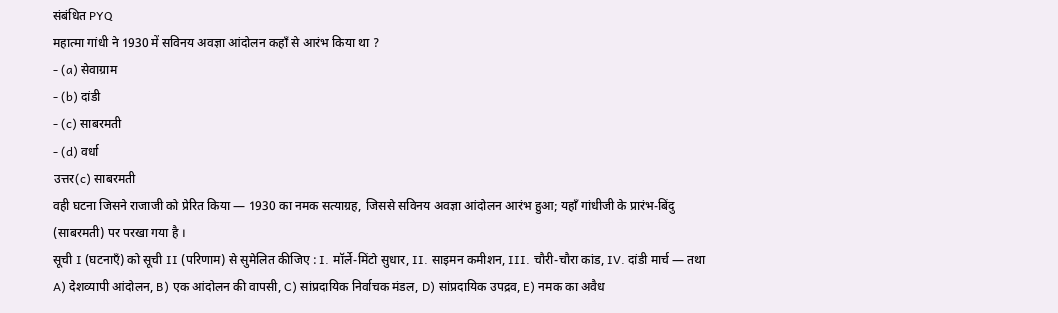संबंधित PYQ
महात्मा गांधी ने 1930 में सविनय अवज्ञा आंदोलन कहाँ से आरंभ किया था ?
- (a) सेवाग्राम
- (b) दांडी
- (c) साबरमती
- (d) वर्धा
उत्तर(c) साबरमती
वही घटना जिसने राजाजी को प्रेरित किया — 1930 का नमक सत्याग्रह, जिससे सविनय अवज्ञा आंदोलन आरंभ हुआ; यहाँ गांधीजी के प्रारंभ-बिंदु (साबरमती) पर परखा गया है ।
सूची I (घटनाएँ) को सूची II (परिणाम) से सुमेलित कीजिए : I. मॉर्ले-मिंटो सुधार, II. साइमन कमीशन, III. चौरी-चौरा कांड, IV. दांडी मार्च — तथा A) देशव्यापी आंदोलन, B) एक आंदोलन की वापसी, C) सांप्रदायिक निर्वाचक मंडल, D) सांप्रदायिक उपद्रव, E) नमक का अवैध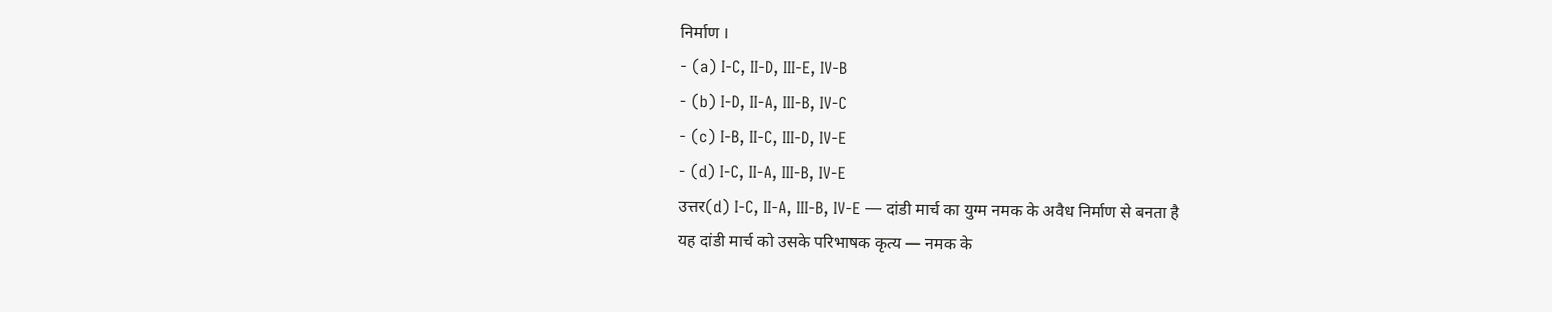निर्माण ।
- (a) I-C, II-D, III-E, IV-B
- (b) I-D, II-A, III-B, IV-C
- (c) I-B, II-C, III-D, IV-E
- (d) I-C, II-A, III-B, IV-E
उत्तर(d) I-C, II-A, III-B, IV-E — दांडी मार्च का युग्म नमक के अवैध निर्माण से बनता है
यह दांडी मार्च को उसके परिभाषक कृत्य — नमक के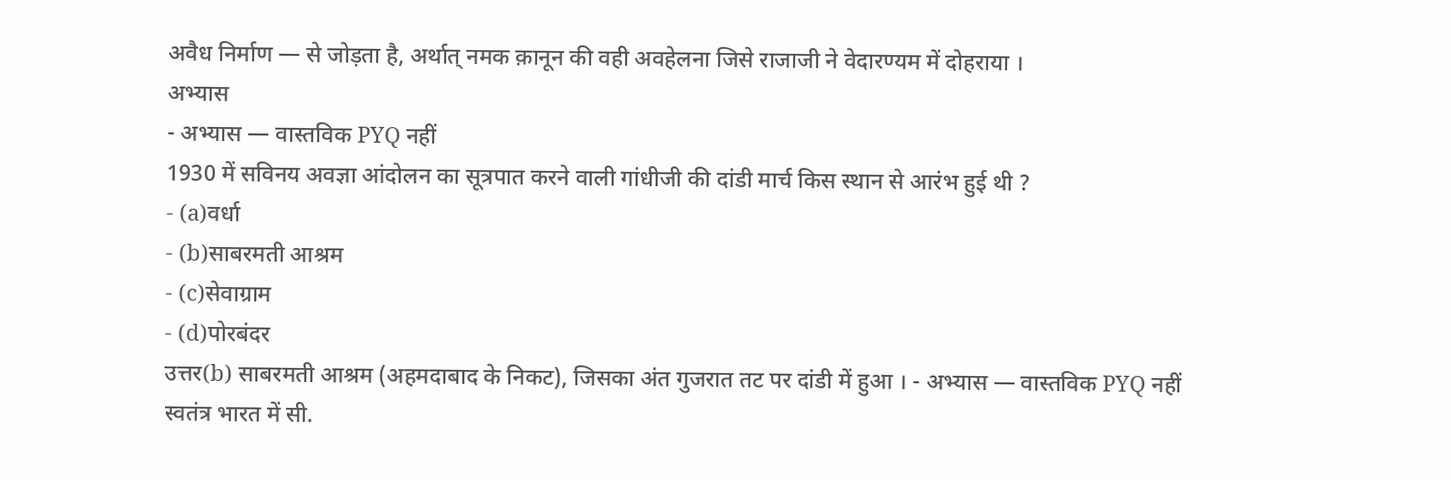अवैध निर्माण — से जोड़ता है, अर्थात् नमक क़ानून की वही अवहेलना जिसे राजाजी ने वेदारण्यम में दोहराया ।
अभ्यास
- अभ्यास — वास्तविक PYQ नहीं
1930 में सविनय अवज्ञा आंदोलन का सूत्रपात करने वाली गांधीजी की दांडी मार्च किस स्थान से आरंभ हुई थी ?
- (a)वर्धा
- (b)साबरमती आश्रम
- (c)सेवाग्राम
- (d)पोरबंदर
उत्तर(b) साबरमती आश्रम (अहमदाबाद के निकट), जिसका अंत गुजरात तट पर दांडी में हुआ । - अभ्यास — वास्तविक PYQ नहीं
स्वतंत्र भारत में सी.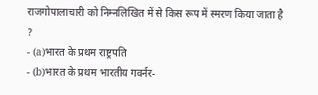राजगोपालाचारी को निम्नलिखित में से किस रूप में स्मरण किया जाता है ?
- (a)भारत के प्रथम राष्ट्रपति
- (b)भारत के प्रथम भारतीय गवर्नर-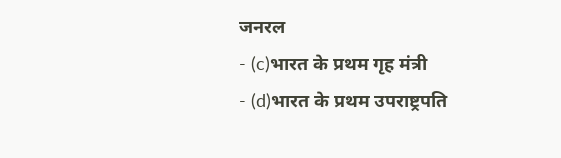जनरल
- (c)भारत के प्रथम गृह मंत्री
- (d)भारत के प्रथम उपराष्ट्रपति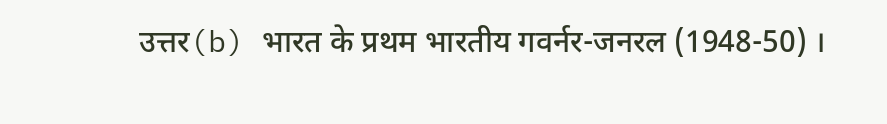उत्तर(b) भारत के प्रथम भारतीय गवर्नर-जनरल (1948-50) ।